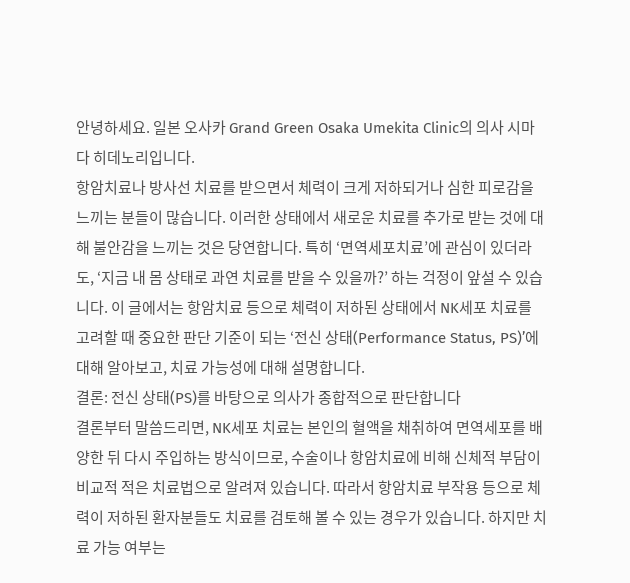안녕하세요. 일본 오사카 Grand Green Osaka Umekita Clinic의 의사 시마다 히데노리입니다.
항암치료나 방사선 치료를 받으면서 체력이 크게 저하되거나 심한 피로감을 느끼는 분들이 많습니다. 이러한 상태에서 새로운 치료를 추가로 받는 것에 대해 불안감을 느끼는 것은 당연합니다. 특히 ‘면역세포치료’에 관심이 있더라도, ‘지금 내 몸 상태로 과연 치료를 받을 수 있을까?’ 하는 걱정이 앞설 수 있습니다. 이 글에서는 항암치료 등으로 체력이 저하된 상태에서 NK세포 치료를 고려할 때 중요한 판단 기준이 되는 ‘전신 상태(Performance Status, PS)’에 대해 알아보고, 치료 가능성에 대해 설명합니다.
결론: 전신 상태(PS)를 바탕으로 의사가 종합적으로 판단합니다
결론부터 말씀드리면, NK세포 치료는 본인의 혈액을 채취하여 면역세포를 배양한 뒤 다시 주입하는 방식이므로, 수술이나 항암치료에 비해 신체적 부담이 비교적 적은 치료법으로 알려져 있습니다. 따라서 항암치료 부작용 등으로 체력이 저하된 환자분들도 치료를 검토해 볼 수 있는 경우가 있습니다. 하지만 치료 가능 여부는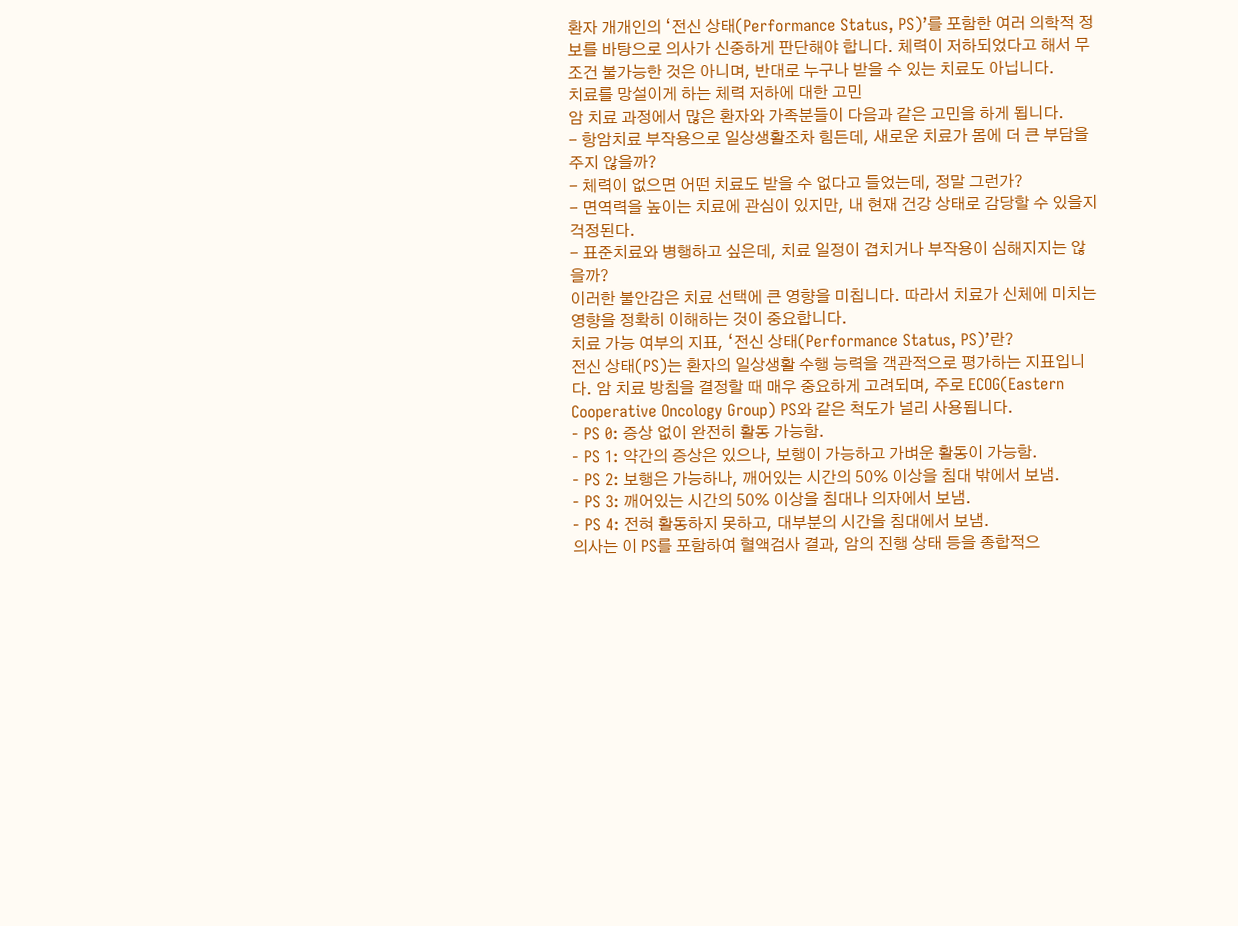환자 개개인의 ‘전신 상태(Performance Status, PS)’를 포함한 여러 의학적 정보를 바탕으로 의사가 신중하게 판단해야 합니다. 체력이 저하되었다고 해서 무조건 불가능한 것은 아니며, 반대로 누구나 받을 수 있는 치료도 아닙니다.
치료를 망설이게 하는 체력 저하에 대한 고민
암 치료 과정에서 많은 환자와 가족분들이 다음과 같은 고민을 하게 됩니다.
- 항암치료 부작용으로 일상생활조차 힘든데, 새로운 치료가 몸에 더 큰 부담을 주지 않을까?
- 체력이 없으면 어떤 치료도 받을 수 없다고 들었는데, 정말 그런가?
- 면역력을 높이는 치료에 관심이 있지만, 내 현재 건강 상태로 감당할 수 있을지 걱정된다.
- 표준치료와 병행하고 싶은데, 치료 일정이 겹치거나 부작용이 심해지지는 않을까?
이러한 불안감은 치료 선택에 큰 영향을 미칩니다. 따라서 치료가 신체에 미치는 영향을 정확히 이해하는 것이 중요합니다.
치료 가능 여부의 지표, ‘전신 상태(Performance Status, PS)’란?
전신 상태(PS)는 환자의 일상생활 수행 능력을 객관적으로 평가하는 지표입니다. 암 치료 방침을 결정할 때 매우 중요하게 고려되며, 주로 ECOG(Eastern Cooperative Oncology Group) PS와 같은 척도가 널리 사용됩니다.
- PS 0: 증상 없이 완전히 활동 가능함.
- PS 1: 약간의 증상은 있으나, 보행이 가능하고 가벼운 활동이 가능함.
- PS 2: 보행은 가능하나, 깨어있는 시간의 50% 이상을 침대 밖에서 보냄.
- PS 3: 깨어있는 시간의 50% 이상을 침대나 의자에서 보냄.
- PS 4: 전혀 활동하지 못하고, 대부분의 시간을 침대에서 보냄.
의사는 이 PS를 포함하여 혈액검사 결과, 암의 진행 상태 등을 종합적으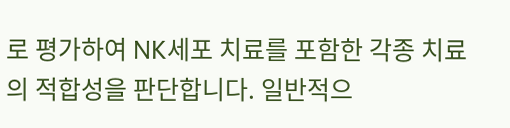로 평가하여 NK세포 치료를 포함한 각종 치료의 적합성을 판단합니다. 일반적으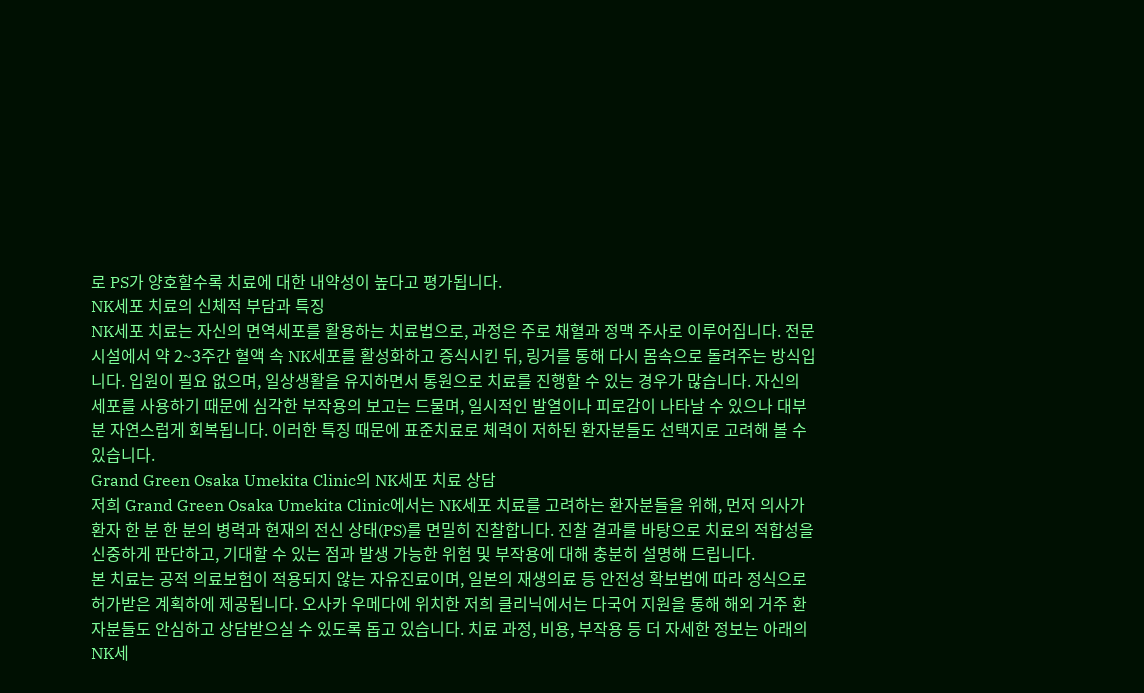로 PS가 양호할수록 치료에 대한 내약성이 높다고 평가됩니다.
NK세포 치료의 신체적 부담과 특징
NK세포 치료는 자신의 면역세포를 활용하는 치료법으로, 과정은 주로 채혈과 정맥 주사로 이루어집니다. 전문 시설에서 약 2~3주간 혈액 속 NK세포를 활성화하고 증식시킨 뒤, 링거를 통해 다시 몸속으로 돌려주는 방식입니다. 입원이 필요 없으며, 일상생활을 유지하면서 통원으로 치료를 진행할 수 있는 경우가 많습니다. 자신의 세포를 사용하기 때문에 심각한 부작용의 보고는 드물며, 일시적인 발열이나 피로감이 나타날 수 있으나 대부분 자연스럽게 회복됩니다. 이러한 특징 때문에 표준치료로 체력이 저하된 환자분들도 선택지로 고려해 볼 수 있습니다.
Grand Green Osaka Umekita Clinic의 NK세포 치료 상담
저희 Grand Green Osaka Umekita Clinic에서는 NK세포 치료를 고려하는 환자분들을 위해, 먼저 의사가 환자 한 분 한 분의 병력과 현재의 전신 상태(PS)를 면밀히 진찰합니다. 진찰 결과를 바탕으로 치료의 적합성을 신중하게 판단하고, 기대할 수 있는 점과 발생 가능한 위험 및 부작용에 대해 충분히 설명해 드립니다.
본 치료는 공적 의료보험이 적용되지 않는 자유진료이며, 일본의 재생의료 등 안전성 확보법에 따라 정식으로 허가받은 계획하에 제공됩니다. 오사카 우메다에 위치한 저희 클리닉에서는 다국어 지원을 통해 해외 거주 환자분들도 안심하고 상담받으실 수 있도록 돕고 있습니다. 치료 과정, 비용, 부작용 등 더 자세한 정보는 아래의 NK세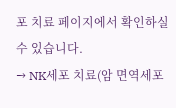포 치료 페이지에서 확인하실 수 있습니다.
→ NK세포 치료(암 면역세포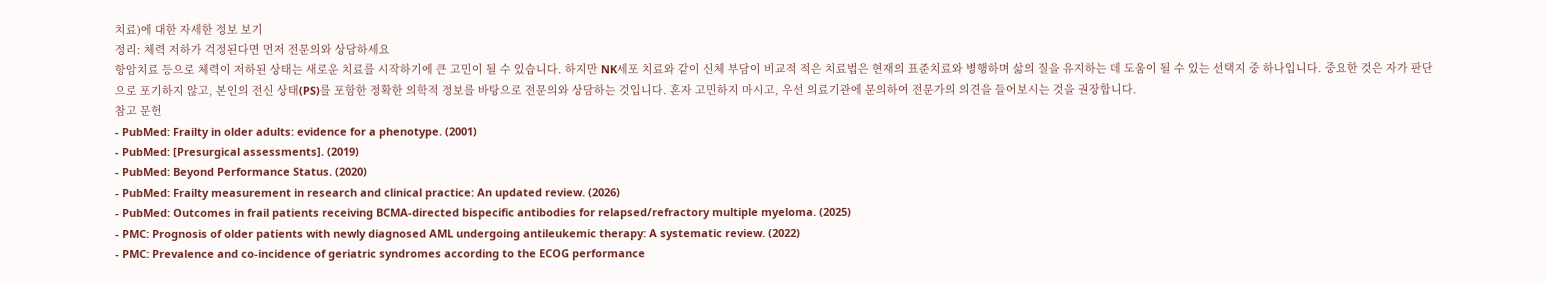치료)에 대한 자세한 정보 보기
정리: 체력 저하가 걱정된다면 먼저 전문의와 상담하세요
항암치료 등으로 체력이 저하된 상태는 새로운 치료를 시작하기에 큰 고민이 될 수 있습니다. 하지만 NK세포 치료와 같이 신체 부담이 비교적 적은 치료법은 현재의 표준치료와 병행하며 삶의 질을 유지하는 데 도움이 될 수 있는 선택지 중 하나입니다. 중요한 것은 자가 판단으로 포기하지 않고, 본인의 전신 상태(PS)를 포함한 정확한 의학적 정보를 바탕으로 전문의와 상담하는 것입니다. 혼자 고민하지 마시고, 우선 의료기관에 문의하여 전문가의 의견을 들어보시는 것을 권장합니다.
참고 문헌
- PubMed: Frailty in older adults: evidence for a phenotype. (2001)
- PubMed: [Presurgical assessments]. (2019)
- PubMed: Beyond Performance Status. (2020)
- PubMed: Frailty measurement in research and clinical practice: An updated review. (2026)
- PubMed: Outcomes in frail patients receiving BCMA-directed bispecific antibodies for relapsed/refractory multiple myeloma. (2025)
- PMC: Prognosis of older patients with newly diagnosed AML undergoing antileukemic therapy: A systematic review. (2022)
- PMC: Prevalence and co-incidence of geriatric syndromes according to the ECOG performance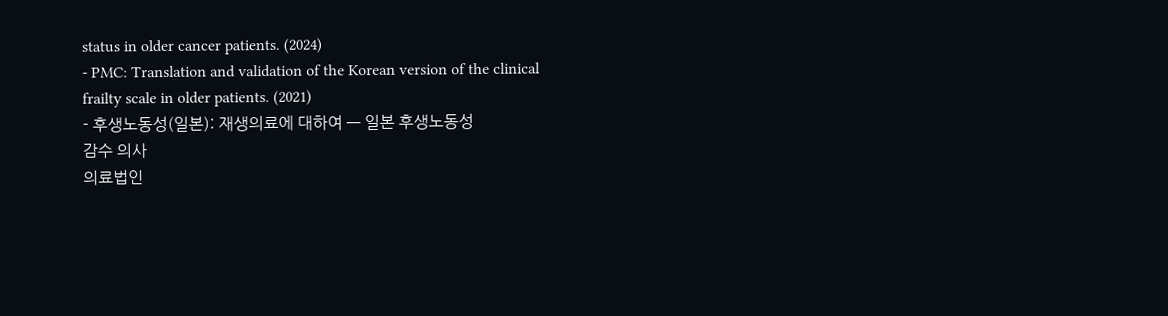status in older cancer patients. (2024)
- PMC: Translation and validation of the Korean version of the clinical frailty scale in older patients. (2021)
- 후생노동성(일본): 재생의료에 대하여 — 일본 후생노동성
감수 의사
의료법인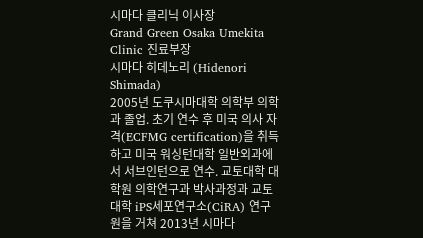시마다 클리닉 이사장
Grand Green Osaka Umekita Clinic 진료부장
시마다 히데노리 (Hidenori Shimada)
2005년 도쿠시마대학 의학부 의학과 졸업. 초기 연수 후 미국 의사 자격(ECFMG certification)을 취득하고 미국 워싱턴대학 일반외과에서 서브인턴으로 연수. 교토대학 대학원 의학연구과 박사과정과 교토대학 iPS세포연구소(CiRA) 연구원을 거쳐 2013년 시마다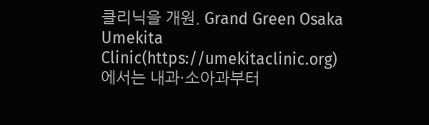클리닉을 개원. Grand Green Osaka Umekita Clinic(https://umekitaclinic.org)에서는 내과·소아과부터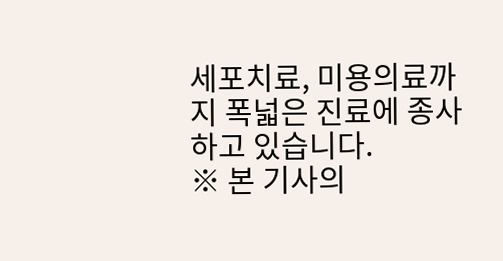세포치료, 미용의료까지 폭넓은 진료에 종사하고 있습니다.
※ 본 기사의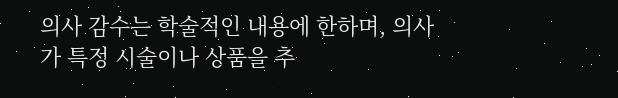의사 감수는 학술적인 내용에 한하며, 의사가 특정 시술이나 상품을 추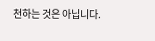천하는 것은 아닙니다.